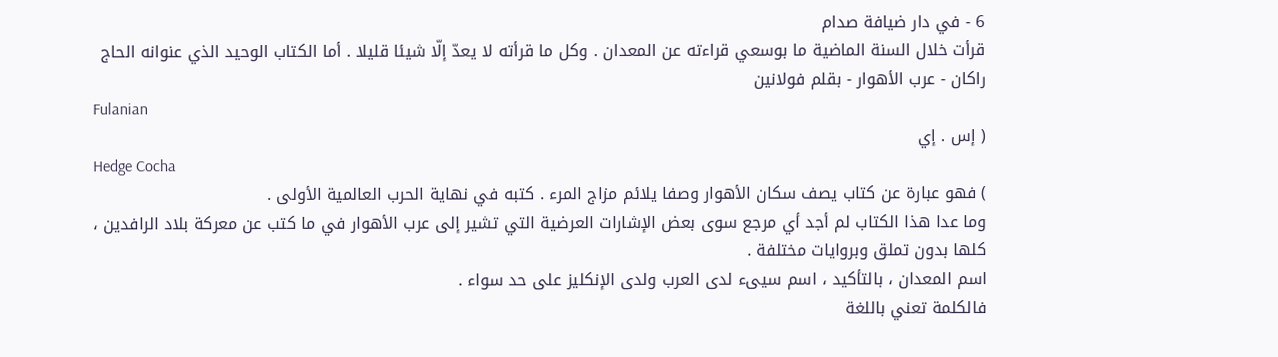6 - في دار ضيافة صدام
قرأت خلال السنة الماضية ما بوسعي قراءته عن المعدان . وكل ما قرأته لا يعدّ إلّا شيئا قليلا . أما الكتاب الوحيد الذي عنوانه الحاج راكان - عرب الأهوار - بقلم فولانين
Fulanian
( إس . إي
Hedge Cocha
) فهو عبارة عن كتاب يصف سكان الأهوار وصفا يلائم مزاج المرء . كتبه في نهاية الحرب العالمية الأولى .
وما عدا هذا الكتاب لم أجد أي مرجع سوى بعض الإشارات العرضية التي تشير إلى عرب الأهوار في ما كتب عن معركة بلاد الرافدين ، كلها بدون تملق وبروايات مختلفة .
اسم المعدان ، بالتأكيد ، اسم سيىء لدى العرب ولدى الإنكليز على حد سواء .
فالكلمة تعني باللغة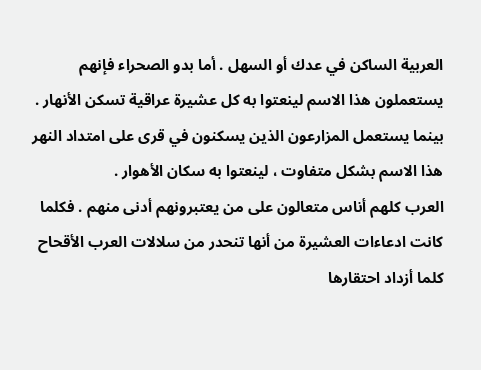العربية الساكن في عدك أو السهل . أما بدو الصحراء فإنهم يستعملون هذا الاسم لينعتوا به كل عشيرة عراقية تسكن الأنهار . بينما يستعمل المزارعون الذين يسكنون في قرى على امتداد النهر هذا الاسم بشكل متفاوت ، لينعتوا به سكان الأهوار .
العرب كلهم أناس متعالون على من يعتبرونهم أدنى منهم . فكلما كانت ادعاءات العشيرة من أنها تنحدر من سلالات العرب الأقحاح كلما أزداد احتقارها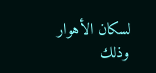لسكان الأهوار وذلك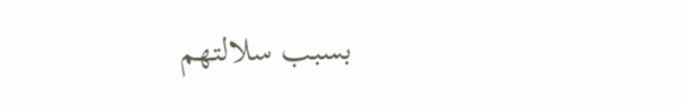بسبب سلالتهم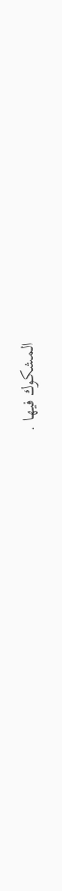المشكوك فيها .